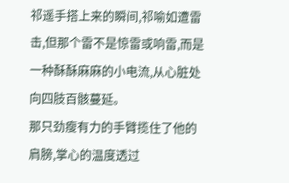祁遥手搭上来的瞬间,祁喻如遭雷击,但那个雷不是惊雷或响雷,而是一种酥酥麻麻的小电流,从心脏处向四肢百骸蔓延。
那只劲瘦有力的手臂揽住了他的肩膀,掌心的温度透过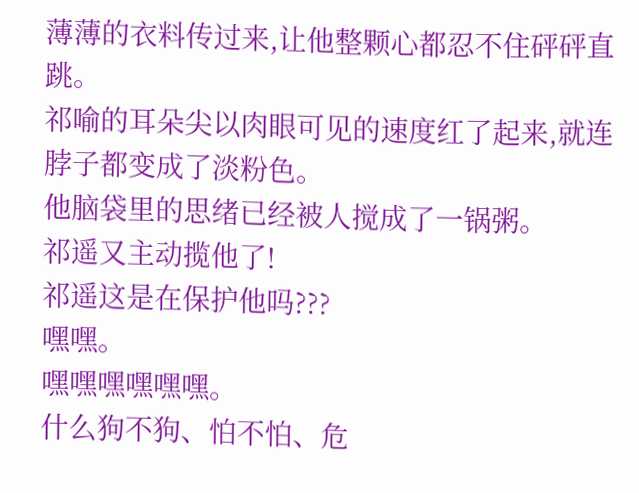薄薄的衣料传过来,让他整颗心都忍不住砰砰直跳。
祁喻的耳朵尖以肉眼可见的速度红了起来,就连脖子都变成了淡粉色。
他脑袋里的思绪已经被人搅成了一锅粥。
祁遥又主动揽他了!
祁遥这是在保护他吗???
嘿嘿。
嘿嘿嘿嘿嘿嘿。
什么狗不狗、怕不怕、危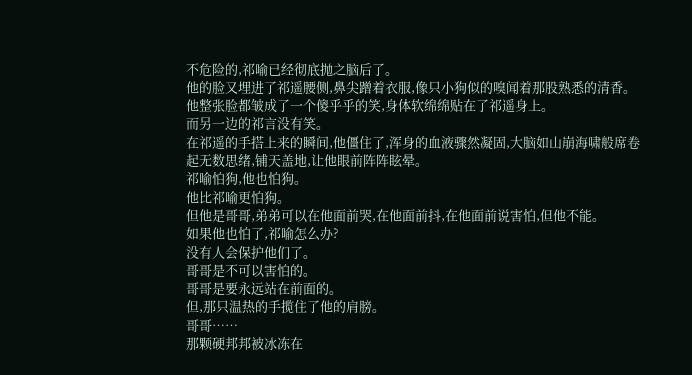不危险的,祁喻已经彻底抛之脑后了。
他的脸又埋进了祁遥腰侧,鼻尖蹭着衣服,像只小狗似的嗅闻着那股熟悉的清香。
他整张脸都皱成了一个傻乎乎的笑,身体软绵绵贴在了祁遥身上。
而另一边的祁言没有笑。
在祁遥的手搭上来的瞬间,他僵住了,浑身的血液骤然凝固,大脑如山崩海啸般席卷起无数思绪,铺天盖地,让他眼前阵阵眩晕。
祁喻怕狗,他也怕狗。
他比祁喻更怕狗。
但他是哥哥,弟弟可以在他面前哭,在他面前抖,在他面前说害怕,但他不能。
如果他也怕了,祁喻怎么办?
没有人会保护他们了。
哥哥是不可以害怕的。
哥哥是要永远站在前面的。
但,那只温热的手揽住了他的肩膀。
哥哥……
那颗硬邦邦被冰冻在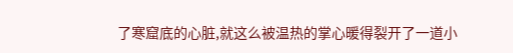了寒窟底的心脏,就这么被温热的掌心暖得裂开了一道小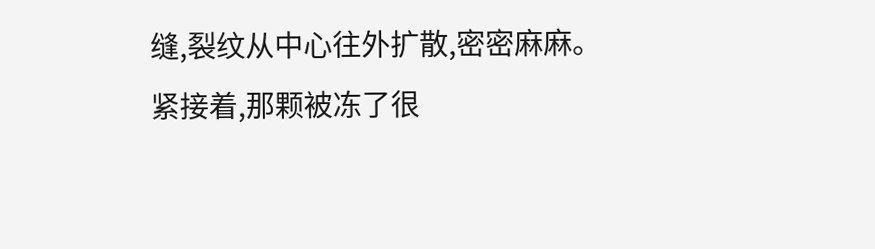缝,裂纹从中心往外扩散,密密麻麻。
紧接着,那颗被冻了很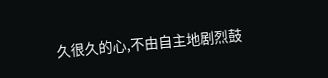久很久的心,不由自主地剧烈鼓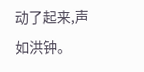动了起来,声如洪钟。